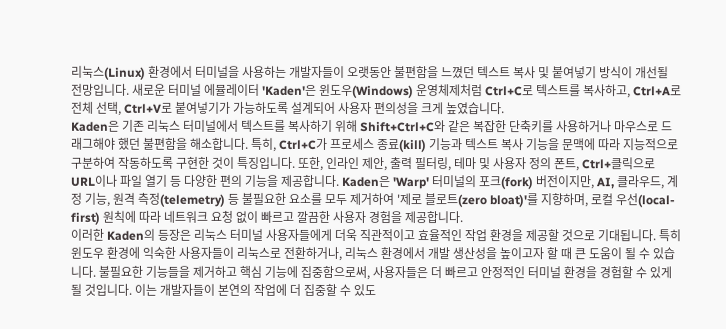리눅스(Linux) 환경에서 터미널을 사용하는 개발자들이 오랫동안 불편함을 느꼈던 텍스트 복사 및 붙여넣기 방식이 개선될 전망입니다. 새로운 터미널 에뮬레이터 'Kaden'은 윈도우(Windows) 운영체제처럼 Ctrl+C로 텍스트를 복사하고, Ctrl+A로 전체 선택, Ctrl+V로 붙여넣기가 가능하도록 설계되어 사용자 편의성을 크게 높였습니다.
Kaden은 기존 리눅스 터미널에서 텍스트를 복사하기 위해 Shift+Ctrl+C와 같은 복잡한 단축키를 사용하거나 마우스로 드래그해야 했던 불편함을 해소합니다. 특히, Ctrl+C가 프로세스 종료(kill) 기능과 텍스트 복사 기능을 문맥에 따라 지능적으로 구분하여 작동하도록 구현한 것이 특징입니다. 또한, 인라인 제안, 출력 필터링, 테마 및 사용자 정의 폰트, Ctrl+클릭으로 URL이나 파일 열기 등 다양한 편의 기능을 제공합니다. Kaden은 'Warp' 터미널의 포크(fork) 버전이지만, AI, 클라우드, 계정 기능, 원격 측정(telemetry) 등 불필요한 요소를 모두 제거하여 '제로 블로트(zero bloat)'를 지향하며, 로컬 우선(local-first) 원칙에 따라 네트워크 요청 없이 빠르고 깔끔한 사용자 경험을 제공합니다.
이러한 Kaden의 등장은 리눅스 터미널 사용자들에게 더욱 직관적이고 효율적인 작업 환경을 제공할 것으로 기대됩니다. 특히 윈도우 환경에 익숙한 사용자들이 리눅스로 전환하거나, 리눅스 환경에서 개발 생산성을 높이고자 할 때 큰 도움이 될 수 있습니다. 불필요한 기능들을 제거하고 핵심 기능에 집중함으로써, 사용자들은 더 빠르고 안정적인 터미널 환경을 경험할 수 있게 될 것입니다. 이는 개발자들이 본연의 작업에 더 집중할 수 있도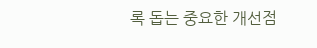록 돕는 중요한 개선점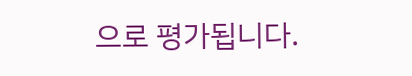으로 평가됩니다.